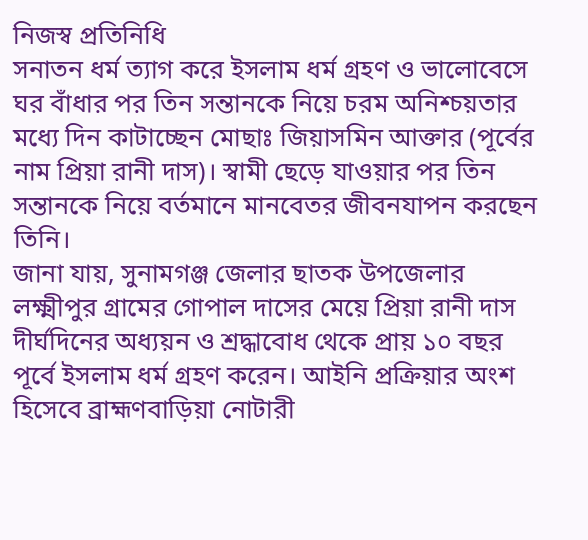নিজস্ব প্রতিনিধি
সনাতন ধর্ম ত্যাগ করে ইসলাম ধর্ম গ্রহণ ও ভালোবেসে ঘর বাঁধার পর তিন সন্তানকে নিয়ে চরম অনিশ্চয়তার মধ্যে দিন কাটাচ্ছেন মোছাঃ জিয়াসমিন আক্তার (পূর্বের নাম প্রিয়া রানী দাস)। স্বামী ছেড়ে যাওয়ার পর তিন সন্তানকে নিয়ে বর্তমানে মানবেতর জীবনযাপন করছেন তিনি।
জানা যায়, সুনামগঞ্জ জেলার ছাতক উপজেলার লক্ষ্মীপুর গ্রামের গোপাল দাসের মেয়ে প্রিয়া রানী দাস দীর্ঘদিনের অধ্যয়ন ও শ্রদ্ধাবোধ থেকে প্রায় ১০ বছর পূর্বে ইসলাম ধর্ম গ্রহণ করেন। আইনি প্রক্রিয়ার অংশ হিসেবে ব্রাহ্মণবাড়িয়া নোটারী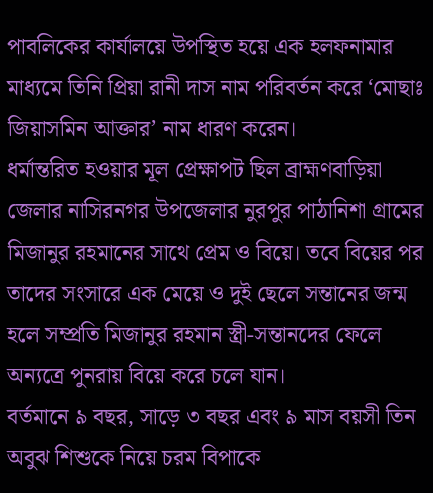পাবলিকের কার্যালয়ে উপস্থিত হয়ে এক হলফনামার মাধ্যমে তিনি প্রিয়া রানী দাস নাম পরিবর্তন করে ‘মোছাঃ জিয়াসমিন আক্তার’ নাম ধারণ করেন।
ধর্মান্তরিত হওয়ার মূল প্রেক্ষাপট ছিল ব্রাহ্মণবাড়িয়া জেলার নাসিরনগর উপজেলার নুরপুর পাঠানিশা গ্রামের মিজানুর রহমানের সাথে প্রেম ও বিয়ে। তবে বিয়ের পর তাদের সংসারে এক মেয়ে ও দুই ছেলে সন্তানের জন্ম হলে সম্প্রতি মিজানুর রহমান স্ত্রী-সন্তানদের ফেলে অন্যত্রে পুনরায় বিয়ে করে চলে যান।
বর্তমানে ৯ বছর, সাড়ে ৩ বছর এবং ৯ মাস বয়সী তিন অবুঝ শিশুকে নিয়ে চরম বিপাকে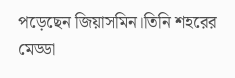পড়েছেন জিয়াসমিন।তিনি শহরের মেড্ডা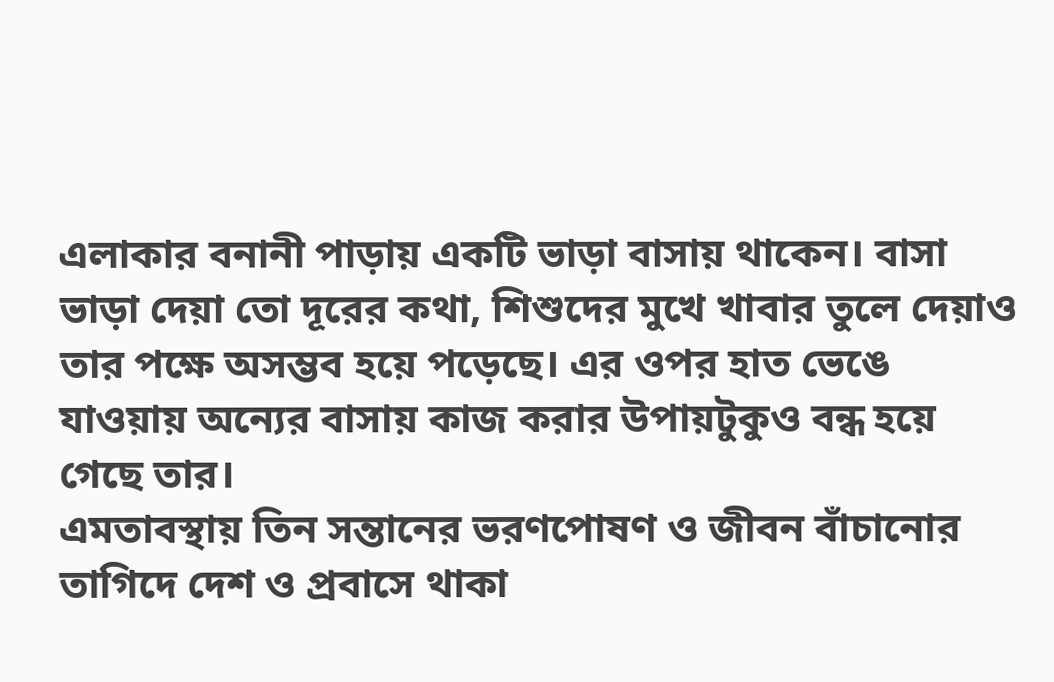এলাকার বনানী পাড়ায় একটি ভাড়া বাসায় থাকেন। বাসা ভাড়া দেয়া তো দূরের কথা, শিশুদের মুখে খাবার তুলে দেয়াও তার পক্ষে অসম্ভব হয়ে পড়েছে। এর ওপর হাত ভেঙে যাওয়ায় অন্যের বাসায় কাজ করার উপায়টুকুও বন্ধ হয়ে গেছে তার।
এমতাবস্থায় তিন সন্তানের ভরণপোষণ ও জীবন বাঁচানোর তাগিদে দেশ ও প্রবাসে থাকা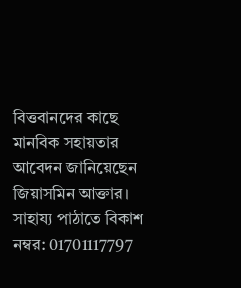বিত্তবানদের কাছে মানবিক সহায়তার আবেদন জানিয়েছেন জিয়াসমিন আক্তার।
সাহায্য পাঠাতে বিকাশ নম্বর: 01701117797